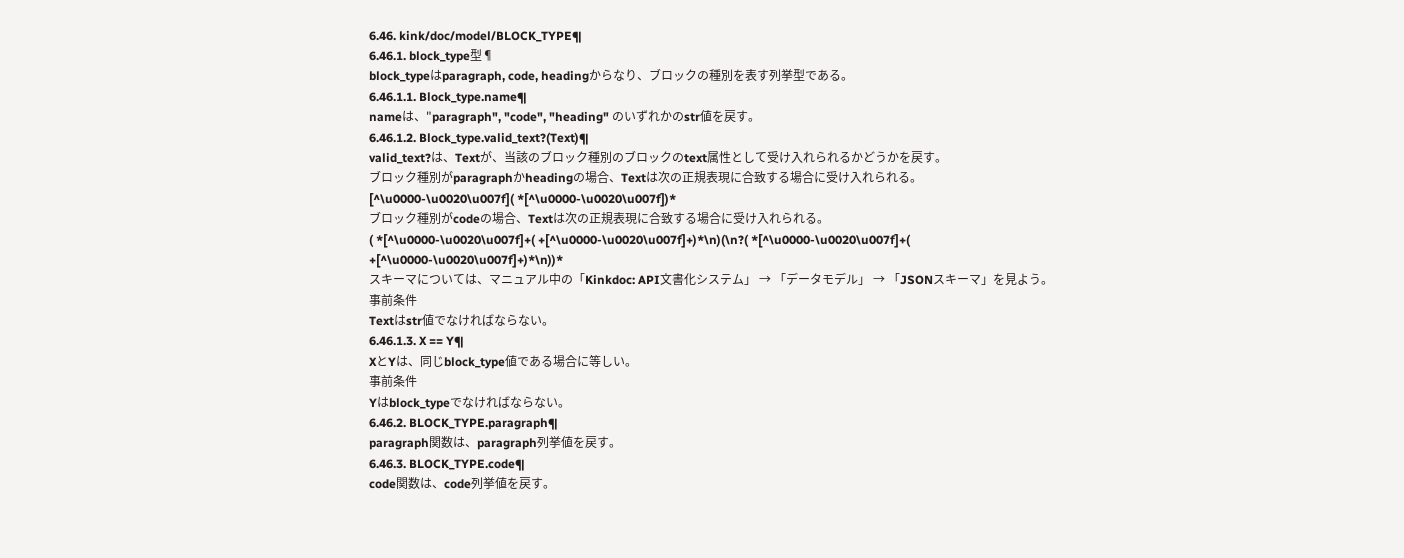6.46. kink/doc/model/BLOCK_TYPE¶
6.46.1. block_type型¶
block_typeはparagraph, code, headingからなり、ブロックの種別を表す列挙型である。
6.46.1.1. Block_type.name¶
nameは、"paragraph", "code", "heading" のいずれかのstr値を戻す。
6.46.1.2. Block_type.valid_text?(Text)¶
valid_text?は、Textが、当該のブロック種別のブロックのtext属性として受け入れられるかどうかを戻す。
ブロック種別がparagraphかheadingの場合、Textは次の正規表現に合致する場合に受け入れられる。
[^\u0000-\u0020\u007f]( *[^\u0000-\u0020\u007f])*
ブロック種別がcodeの場合、Textは次の正規表現に合致する場合に受け入れられる。
( *[^\u0000-\u0020\u007f]+( +[^\u0000-\u0020\u007f]+)*\n)(\n?( *[^\u0000-\u0020\u007f]+( +[^\u0000-\u0020\u007f]+)*\n))*
スキーマについては、マニュアル中の「Kinkdoc: API文書化システム」 → 「データモデル」 → 「JSONスキーマ」を見よう。
事前条件
Textはstr値でなければならない。
6.46.1.3. X == Y¶
XとYは、同じblock_type値である場合に等しい。
事前条件
Yはblock_typeでなければならない。
6.46.2. BLOCK_TYPE.paragraph¶
paragraph関数は、paragraph列挙値を戻す。
6.46.3. BLOCK_TYPE.code¶
code関数は、code列挙値を戻す。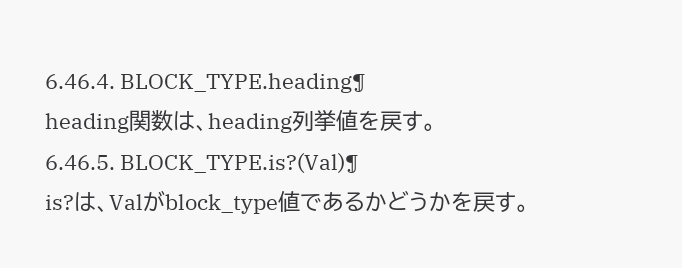6.46.4. BLOCK_TYPE.heading¶
heading関数は、heading列挙値を戻す。
6.46.5. BLOCK_TYPE.is?(Val)¶
is?は、Valがblock_type値であるかどうかを戻す。